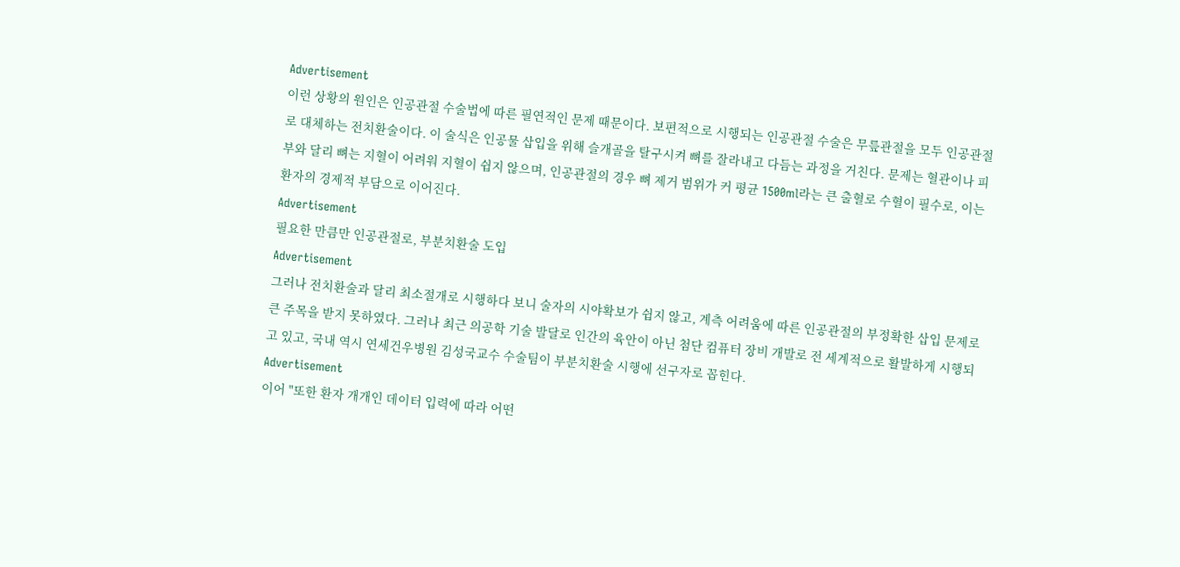Advertisement
이런 상황의 원인은 인공관절 수술법에 따른 필연적인 문제 때문이다. 보편적으로 시행되는 인공관절 수술은 무릎관절을 모두 인공관절로 대체하는 전치환술이다. 이 술식은 인공물 삽입을 위해 슬개골을 탈구시켜 뼈를 잘라내고 다듬는 과정을 거친다. 문제는 혈관이나 피부와 달리 뼈는 지혈이 어려워 지혈이 쉽지 않으며, 인공관절의 경우 뼈 제거 범위가 커 평균 1500ml라는 큰 출혈로 수혈이 필수로, 이는 환자의 경제적 부담으로 이어진다.
Advertisement
필요한 만큼만 인공관절로, 부분치환술 도입
Advertisement
그러나 전치환술과 달리 최소절개로 시행하다 보니 술자의 시야확보가 쉽지 않고, 계측 어려움에 따른 인공관절의 부정확한 삽입 문제로 큰 주목을 받지 못하였다. 그러나 최근 의공학 기술 발달로 인간의 육안이 아닌 첨단 컴퓨터 장비 개발로 전 세계적으로 활발하게 시행되고 있고, 국내 역시 연세건우병원 김성국교수 수술팀이 부분치환술 시행에 선구자로 꼽힌다.
Advertisement
이어 "또한 환자 개개인 데이터 입력에 따라 어떤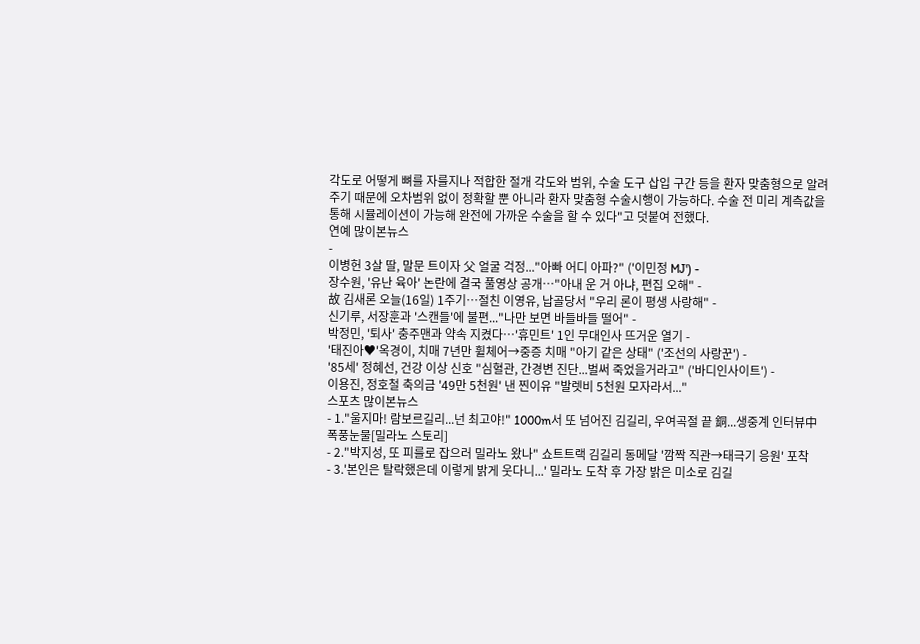각도로 어떻게 뼈를 자를지나 적합한 절개 각도와 범위, 수술 도구 삽입 구간 등을 환자 맞춤형으로 알려주기 때문에 오차범위 없이 정확할 뿐 아니라 환자 맞춤형 수술시행이 가능하다. 수술 전 미리 계측값을 통해 시뮬레이션이 가능해 완전에 가까운 수술을 할 수 있다"고 덧붙여 전했다.
연예 많이본뉴스
-
이병헌 3살 딸, 말문 트이자 父 얼굴 걱정..."아빠 어디 아파?" ('이민정 MJ') -
장수원, '유난 육아' 논란에 결국 풀영상 공개…"아내 운 거 아냐, 편집 오해" -
故 김새론 오늘(16일) 1주기…절친 이영유, 납골당서 "우리 론이 평생 사랑해" -
신기루, 서장훈과 '스캔들'에 불편..."나만 보면 바들바들 떨어" -
박정민, '퇴사' 충주맨과 약속 지켰다…'휴민트' 1인 무대인사 뜨거운 열기 -
'태진아♥'옥경이, 치매 7년만 휠체어→중증 치매 "아기 같은 상태" ('조선의 사랑꾼') -
'85세' 정혜선, 건강 이상 신호 "심혈관, 간경변 진단...벌써 죽었을거라고" ('바디인사이트') -
이용진, 정호철 축의금 '49만 5천원' 낸 찐이유 "발렛비 5천원 모자라서..."
스포츠 많이본뉴스
- 1."울지마! 람보르길리...넌 최고야!" 1000m서 또 넘어진 김길리, 우여곡절 끝 銅...생중계 인터뷰中 폭풍눈물[밀라노 스토리]
- 2."박지성, 또 피를로 잡으러 밀라노 왔나" 쇼트트랙 김길리 동메달 '깜짝 직관→태극기 응원' 포착
- 3.'본인은 탈락했은데 이렇게 밝게 웃다니...' 밀라노 도착 후 가장 밝은 미소로 김길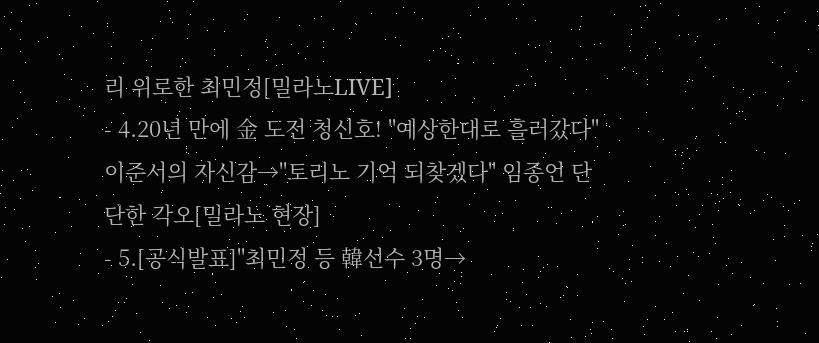리 위로한 최민정[밀라노LIVE]
- 4.20년 만에 金 도전 청신호! "예상한대로 흘러갔다" 이준서의 자신감→"토리노 기억 되찾겠다" 임종언 단단한 각오[밀라노 현장]
- 5.[공식발표]"최민정 등 韓선수 3명→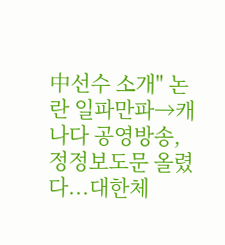中선수 소개" 논란 일파만파→캐나다 공영방송, 정정보도문 올렸다...대한체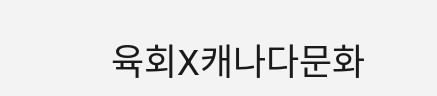육회X캐나다문화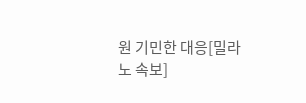원 기민한 대응[밀라노 속보]